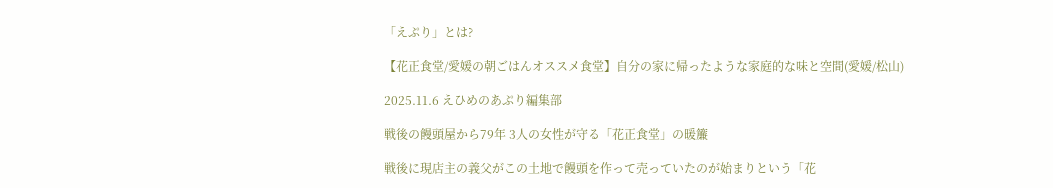「えぷり」とは?

【花正食堂/愛媛の朝ごはんオススメ食堂】自分の家に帰ったような家庭的な味と空間(愛媛/松山)

2025.11.6 えひめのあぷり編集部

戦後の饅頭屋から79年 3人の女性が守る「花正食堂」の暖簾

戦後に現店主の義父がこの土地で饅頭を作って売っていたのが始まりという「花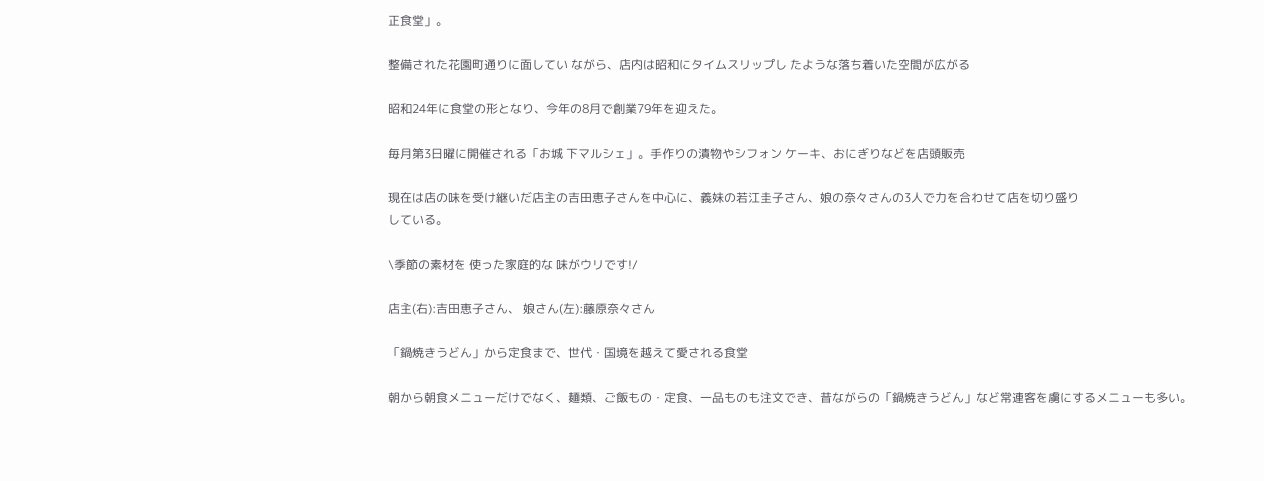正食堂」。

整備された花園町通りに面してい ながら、店内は昭和にタイムスリップし たような落ち着いた空間が広がる

昭和24年に食堂の形となり、今年の8月で創業79年を迎えた。

毎月第3日曜に開催される「お城 下マルシェ」。手作りの漬物やシフォン ケーキ、おにぎりなどを店頭販売

現在は店の味を受け継いだ店主の吉田恵子さんを中心に、義妹の若江圭子さん、娘の奈々さんの3人で力を合わせて店を切り盛り
している。

\季節の素材を 使った家庭的な 味がウリです!/

店主(右):吉田恵子さん、 娘さん(左):藤原奈々さん

「鍋焼きうどん」から定食まで、世代・国境を越えて愛される食堂

朝から朝食メニューだけでなく、麺類、ご飯もの・定食、一品ものも注文でき、昔ながらの「鍋焼きうどん」など常連客を虜にするメニューも多い。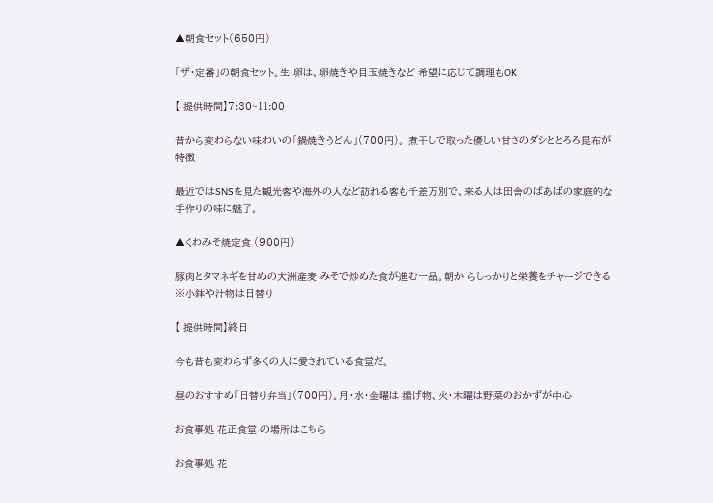▲朝食セット(650円)

「ザ・定番」の朝食セット。生 卵は、卵焼きや目玉焼きなど 希望に応じて調理もOK

【 提供時間】7:30~11:00

昔から変わらない味わいの「鍋焼きうどん」(700円)。 煮干しで取った優しい甘さのダシととろろ昆布が特徴

最近ではSNSを見た観光客や海外の人など訪れる客も千差万別で、来る人は田舎のばあばの家庭的な手作りの味に魅了。

▲くわみそ焼定食 (900円)

豚肉とタマネギを甘めの大洲産麦 みそで炒めた食が進む一品。朝か らしっかりと栄養をチャージできる  ※小鉢や汁物は日替り

【 提供時間】終日

今も昔も変わらず多くの人に愛されている食堂だ。

昼のおすすめ「日替り弁当」(700円)。月・水・金曜は 揚げ物、火・木曜は野菜のおかずが中心

お食事処 花正食堂 の場所はこちら

お食事処 花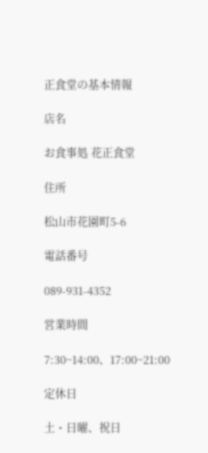正食堂の基本情報

店名

お食事処 花正食堂

住所

松山市花園町5-6

電話番号

089-931-4352

営業時間

7:30~14:00、17:00~21:00

定休日

土・日曜、祝日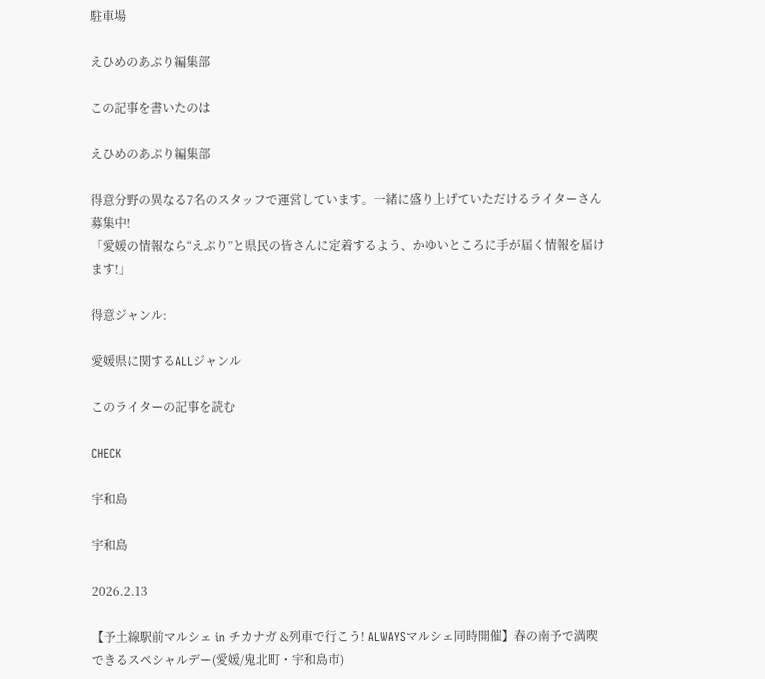駐車場

えひめのあぷり編集部

この記事を書いたのは

えひめのあぷり編集部

得意分野の異なる7名のスタッフで運営しています。一緒に盛り上げていただけるライターさん募集中!
「愛媛の情報なら“えぷり”と県民の皆さんに定着するよう、かゆいところに手が届く情報を届けます!」

得意ジャンル:

愛媛県に関するALLジャンル

このライターの記事を読む

CHECK

宇和島

宇和島

2026.2.13

【予土線駅前マルシェ in チカナガ &列車で行こう! ALWAYSマルシェ同時開催】春の南予で満喫できるスペシャルデー(愛媛/鬼北町・宇和島市)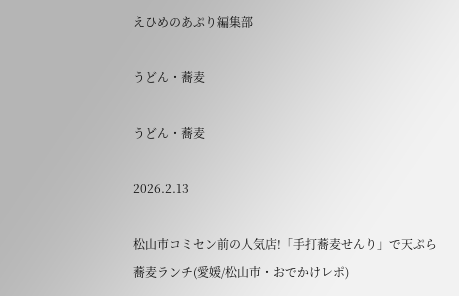えひめのあぷり編集部

うどん・蕎麦

うどん・蕎麦

2026.2.13

松山市コミセン前の人気店!「手打蕎麦せんり」で天ぷら蕎麦ランチ(愛媛/松山市・おでかけレポ)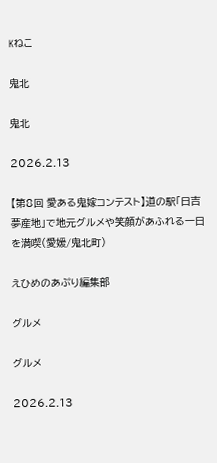Kねこ

鬼北

鬼北

2026.2.13

【第8回 愛ある鬼嫁コンテスト】道の駅「日吉夢産地」で地元グルメや笑顔があふれる一日を満喫(愛媛/鬼北町)

えひめのあぷり編集部

グルメ

グルメ

2026.2.13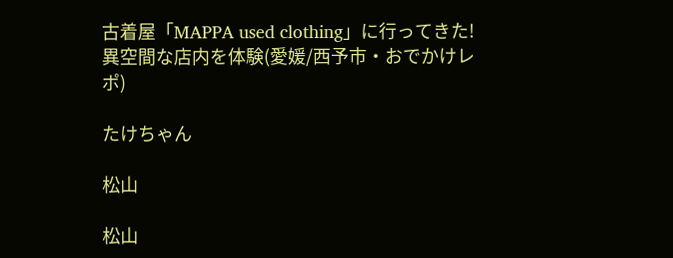古着屋「MAPPA used clothing」に行ってきた!異空間な店内を体験(愛媛/西予市・おでかけレポ)

たけちゃん

松山

松山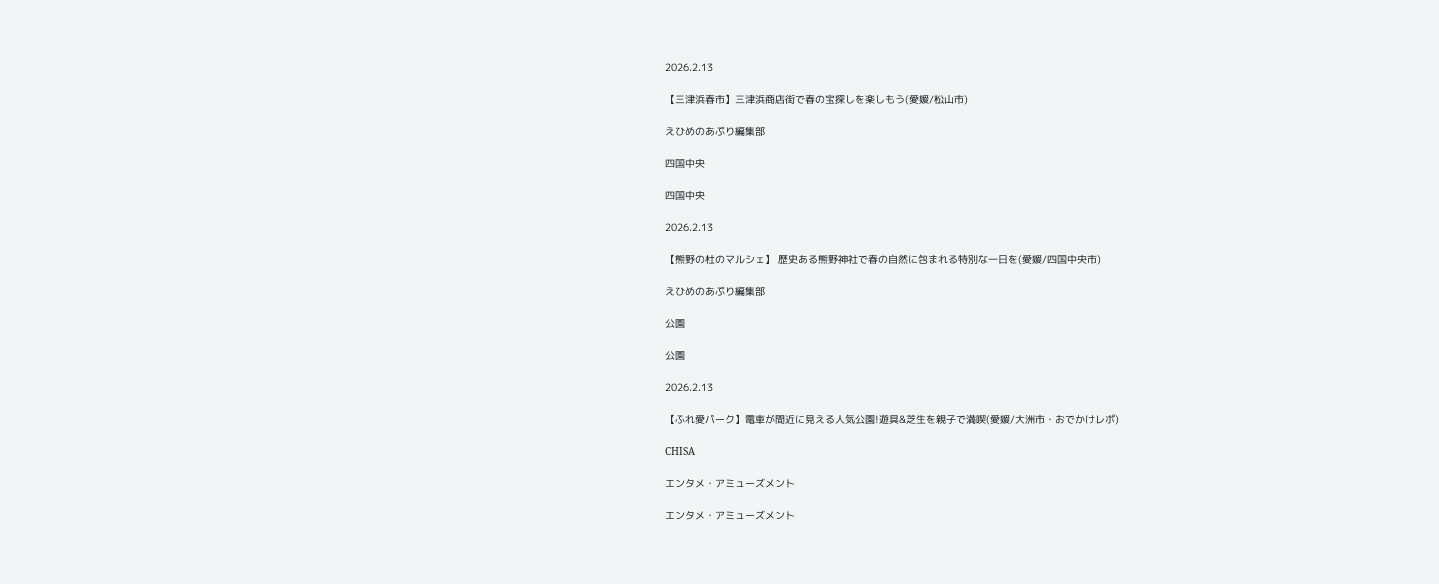2026.2.13

【三津浜春市】三津浜商店街で春の宝探しを楽しもう(愛媛/松山市)

えひめのあぷり編集部

四国中央

四国中央

2026.2.13

【熊野の杜のマルシェ】 歴史ある熊野神社で春の自然に包まれる特別な一日を(愛媛/四国中央市)

えひめのあぷり編集部

公園

公園

2026.2.13

【ふれ愛パーク】電車が間近に見える人気公園!遊具&芝生を親子で満喫(愛媛/大洲市・おでかけレポ)

CHISA

エンタメ・アミューズメント

エンタメ・アミューズメント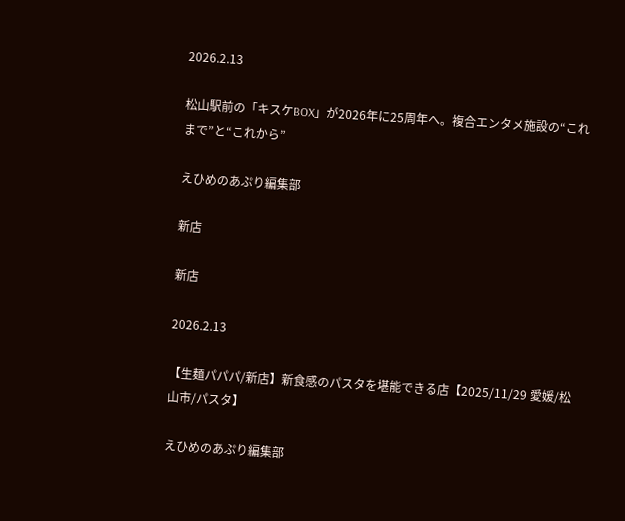2026.2.13

松山駅前の「キスケBOX」が2026年に25周年へ。複合エンタメ施設の“これまで”と“これから”

えひめのあぷり編集部

新店

新店

2026.2.13

【生麺パパパ/新店】新食感のパスタを堪能できる店【2025/11/29 愛媛/松山市/パスタ】

えひめのあぷり編集部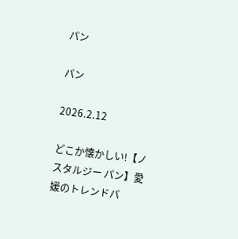パン

パン

2026.2.12

どこか懐かしい!【ノスタルジー パン】愛媛のトレンドパ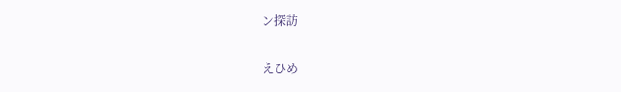ン探訪

えひめ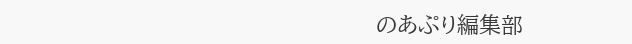のあぷり編集部